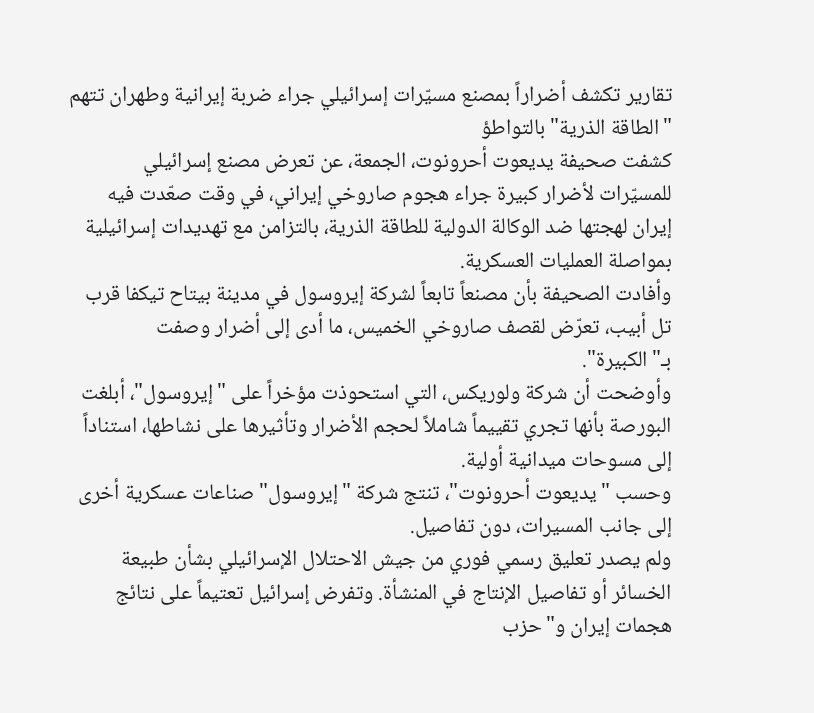تقارير تكشف أضراراً بمصنع مسيّرات إسرائيلي جراء ضربة إيرانية وطهران تتهم "الطاقة الذرية" بالتواطؤ
كشفت صحيفة يديعوت أحرونوت، الجمعة، عن تعرض مصنع إسرائيلي للمسيّرات لأضرار كبيرة جراء هجوم صاروخي إيراني، في وقت صعّدت فيه إيران لهجتها ضد الوكالة الدولية للطاقة الذرية، بالتزامن مع تهديدات إسرائيلية بمواصلة العمليات العسكرية.
وأفادت الصحيفة بأن مصنعاً تابعاً لشركة إيروسول في مدينة بيتاح تيكفا قرب تل أبيب، تعرّض لقصف صاروخي الخميس، ما أدى إلى أضرار وصفت بـ"الكبيرة".
وأوضحت أن شركة ولوريكس، التي استحوذت مؤخراً على "إيروسول"، أبلغت البورصة بأنها تجري تقييماً شاملاً لحجم الأضرار وتأثيرها على نشاطها، استناداً إلى مسوحات ميدانية أولية.
وحسب "يديعوت أحرونوت"، تنتج شركة "إيروسول" صناعات عسكرية أخرى إلى جانب المسيرات، دون تفاصيل.
ولم يصدر تعليق رسمي فوري من جيش الاحتلال الإسرائيلي بشأن طبيعة الخسائر أو تفاصيل الإنتاج في المنشأة. وتفرض إسرائيل تعتيماً على نتائج هجمات إيران و"حزب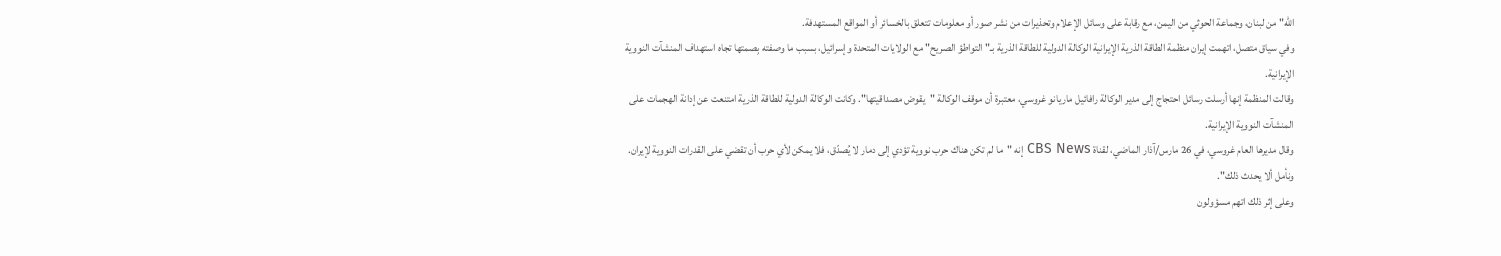الله" من لبنان، وجماعة الحوثي من اليمن، مع رقابة على وسائل الإعلام وتحذيرات من نشر صور أو معلومات تتعلق بالخسائر أو المواقع المستهدفة.
وفي سياق متصل، اتهمت إيران منظمة الطاقة الذرية الإيرانية الوكالة الدولية للطاقة الذرية بـ"التواطؤ الصريح" مع الولايات المتحدة وإسرائيل، بسبب ما وصفته بِصمتها تجاه استهداف المنشآت النووية الإيرانية.
وقالت المنظمة إنها أرسلت رسائل احتجاج إلى مدير الوكالة رافائيل ماريانو غروسي، معتبرة أن موقف الوكالة "يقوض مصداقيتها". وكانت الوكالة الدولية للطاقة الذرية امتنعت عن إدانة الهجمات على المنشآت النووية الإيرانية.
وقال مديرها العام غروسي، في 26 مارس/آذار الماضي، لقناة CBS News إنه "ما لم تكن هناك حرب نووية تؤدي إلى دمار لا يُصدّق، فلا يمكن لأي حرب أن تقضي على القدرات النووية لإيران. ونأمل ألا يحدث ذلك".
وعلى إثر ذلك اتهم مسؤولون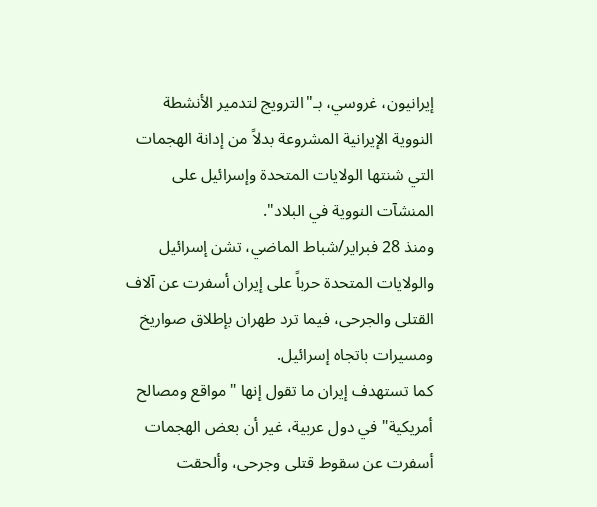إيرانيون، غروسي، بـ"الترويج لتدمير الأنشطة النووية الإيرانية المشروعة بدلاً من إدانة الهجمات التي شنتها الولايات المتحدة وإسرائيل على المنشآت النووية في البلاد".
ومنذ 28 فبراير/شباط الماضي، تشن إسرائيل والولايات المتحدة حرباً على إيران أسفرت عن آلاف القتلى والجرحى، فيما ترد طهران بإطلاق صواريخ ومسيرات باتجاه إسرائيل.
كما تستهدف إيران ما تقول إنها "مواقع ومصالح أمريكية" في دول عربية، غير أن بعض الهجمات أسفرت عن سقوط قتلى وجرحى، وألحقت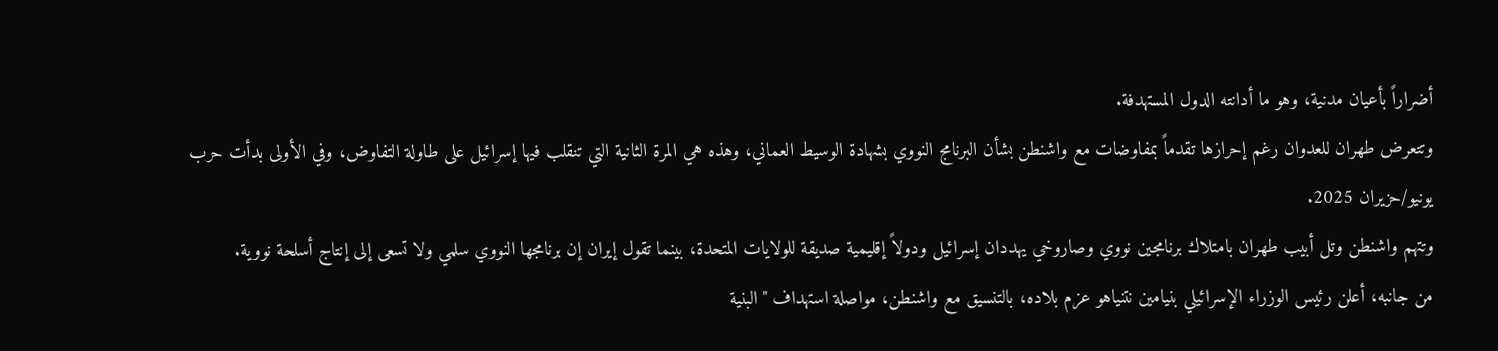أضراراً بأعيان مدنية، وهو ما أدانته الدول المستهدفة.
وتتعرض طهران للعدوان رغم إحرازها تقدماً بمفاوضات مع واشنطن بشأن البرنامج النووي بشهادة الوسيط العماني، وهذه هي المرة الثانية التي تنقلب فيها إسرائيل على طاولة التفاوض، وفي الأولى بدأت حرب يونيو/حزيران 2025.
وتتهم واشنطن وتل أبيب طهران بامتلاك برنامجين نووي وصاروخي يهددان إسرائيل ودولاً إقليمية صديقة للولايات المتحدة، بينما تقول إيران إن برنامجها النووي سلمي ولا تسعى إلى إنتاج أسلحة نووية.
من جانبه، أعلن رئيس الوزراء الإسرائيلي بنيامين نتنياهو عزم بلاده، بالتنسيق مع واشنطن، مواصلة استهداف "البنية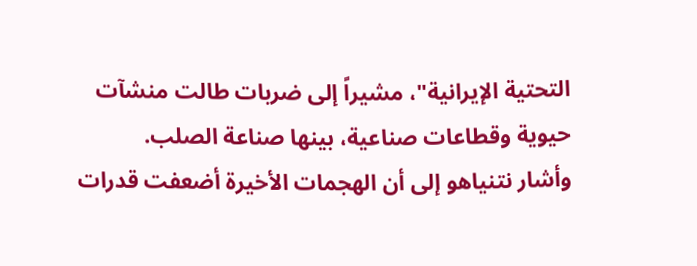التحتية الإيرانية"، مشيراً إلى ضربات طالت منشآت حيوية وقطاعات صناعية، بينها صناعة الصلب.
وأشار نتنياهو إلى أن الهجمات الأخيرة أضعفت قدرات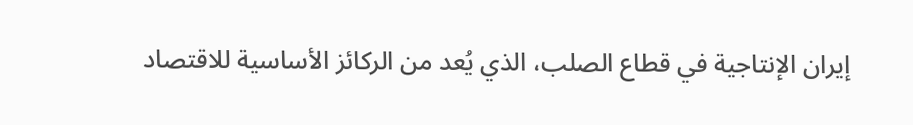إيران الإنتاجية في قطاع الصلب، الذي يُعد من الركائز الأساسية للاقتصاد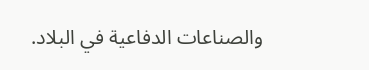والصناعات الدفاعية في البلاد.